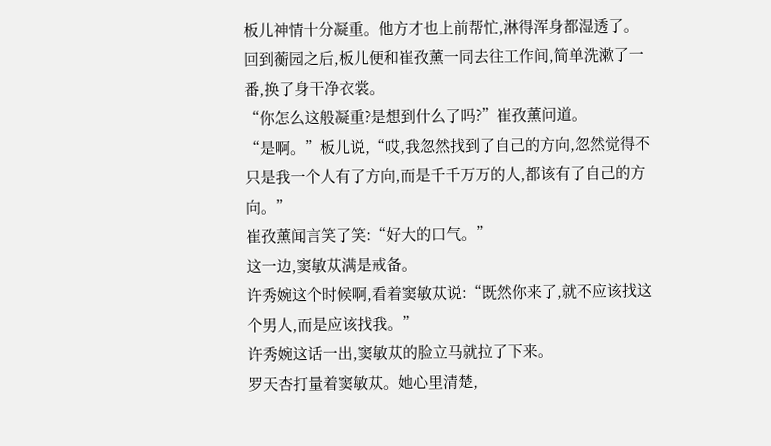板儿神情十分凝重。他方才也上前帮忙,淋得浑身都湿透了。
回到蘅园之后,板儿便和崔孜薰一同去往工作间,简单洗漱了一番,换了身干净衣裳。
“你怎么这般凝重?是想到什么了吗?”崔孜薰问道。
“是啊。”板儿说,“哎,我忽然找到了自己的方向,忽然觉得不只是我一个人有了方向,而是千千万万的人,都该有了自己的方向。”
崔孜薰闻言笑了笑:“好大的口气。”
这一边,窦敏苁满是戒备。
许秀婉这个时候啊,看着窦敏苁说:“既然你来了,就不应该找这个男人,而是应该找我。”
许秀婉这话一出,窦敏苁的脸立马就拉了下来。
罗天杏打量着窦敏苁。她心里清楚,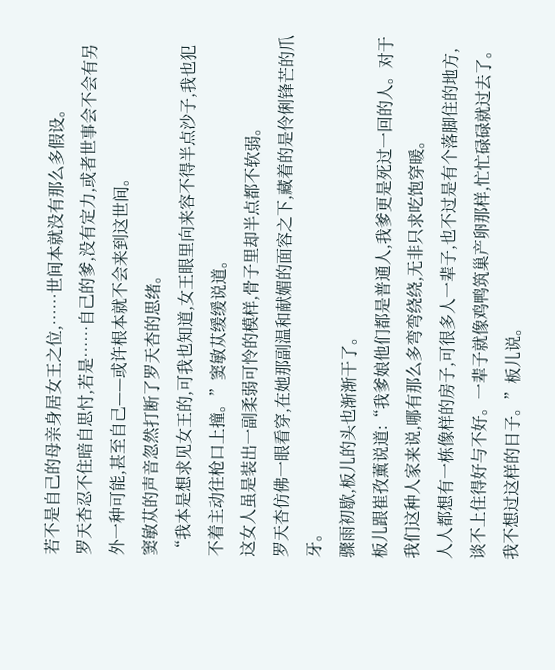若不是自己的母亲身居女王之位,……世间本就没有那么多假设。
罗天杏忍不住暗自思忖,若是……自己的爹,没有定力,或者世事会不会有另外一种可能,甚至自己——或许根本就不会来到这世间。
窦敏苁的声音忽然打断了罗天杏的思绪。
“我本是想求见女王的,可我也知道,女王眼里向来容不得半点沙子,我也犯不着主动往枪口上撞。”窦敏苁缓缓说道。
这女人虽是装出一副柔弱可怜的模样,骨子里却半点都不软弱。
罗天杏仿佛一眼看穿,在她那副温和献媚的面容之下,藏着的是伶俐锋芒的爪牙。
骤雨初歇,板儿的头也渐渐干了。
板儿跟崔孜薰说道:“我爹娘他们都是普通人,我爹更是死过一回的人。对于我们这种人家来说,哪有那么多弯弯绕绕,无非只求吃饱穿暖。
人人都想有一栋像样的房子,可很多人一辈子,也不过是有个落脚住的地方,谈不上住得好与不好。一辈子就像鸡鸭筑巢产卵那样,忙忙碌碌就过去了。我不想过这样的日子。”板儿说。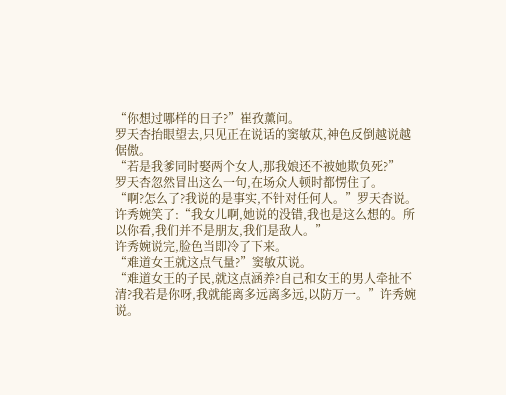“你想过哪样的日子?”崔孜薰问。
罗天杏抬眼望去,只见正在说话的窦敏苁,神色反倒越说越倨傲。
“若是我爹同时娶两个女人,那我娘还不被她欺负死?”
罗天杏忽然冒出这么一句,在场众人顿时都愣住了。
“啊?怎么了?我说的是事实,不针对任何人。”罗天杏说。
许秀婉笑了:“我女儿啊,她说的没错,我也是这么想的。所以你看,我们并不是朋友,我们是敌人。”
许秀婉说完,脸色当即冷了下来。
“难道女王就这点气量?”窦敏苁说。
“难道女王的子民,就这点涵养?自己和女王的男人牵扯不清?我若是你呀,我就能离多远离多远,以防万一。”许秀婉说。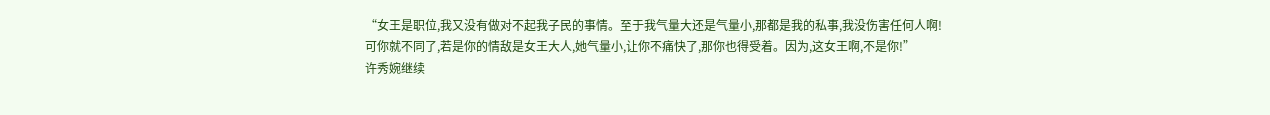“女王是职位,我又没有做对不起我子民的事情。至于我气量大还是气量小,那都是我的私事,我没伤害任何人啊!
可你就不同了,若是你的情敌是女王大人,她气量小,让你不痛快了,那你也得受着。因为,这女王啊,不是你!”
许秀婉继续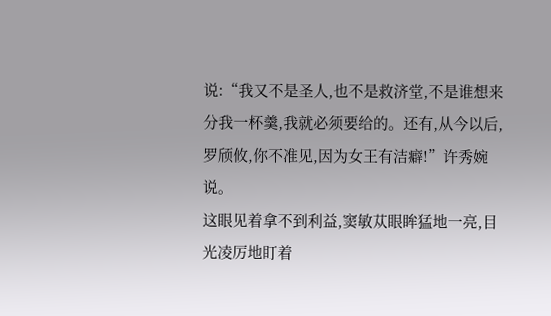说:“我又不是圣人,也不是救济堂,不是谁想来分我一杯羹,我就必须要给的。还有,从今以后,罗颀攸,你不准见,因为女王有洁癖!”许秀婉说。
这眼见着拿不到利益,窦敏苁眼眸猛地一亮,目光凌厉地盯着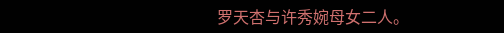罗天杏与许秀婉母女二人。